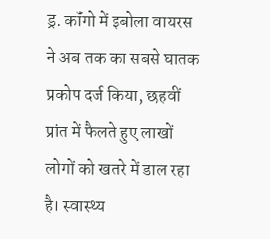ड्र. कॉंगो में इबोला वायरस ने अब तक का सबसे घातक प्रकोप दर्ज किया, छहवीं प्रांत में फैलते हुए लाखों लोगों को खतरे में डाल रहा है। स्वास्थ्य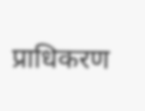प्राधिकरण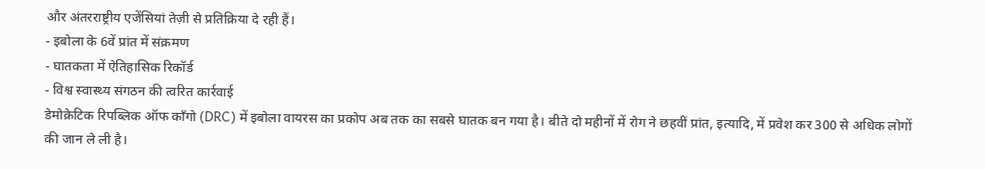और अंतरराष्ट्रीय एजेंसियां तेज़ी से प्रतिक्रिया दे रही हैं।
- इबोला के 6वें प्रांत में संक्रमण
- घातकता में ऐतिहासिक रिकॉर्ड
- विश्व स्वास्थ्य संगठन की त्वरित कार्रवाई
डेमोक्रेटिक रिपब्लिक ऑफ कॉंगो (DRC) में इबोला वायरस का प्रकोप अब तक का सबसे घातक बन गया है। बीते दो महीनों में रोग ने छहवीं प्रांत, इत्यादि, में प्रवेश कर 300 से अधिक लोगों की जान ले ली है।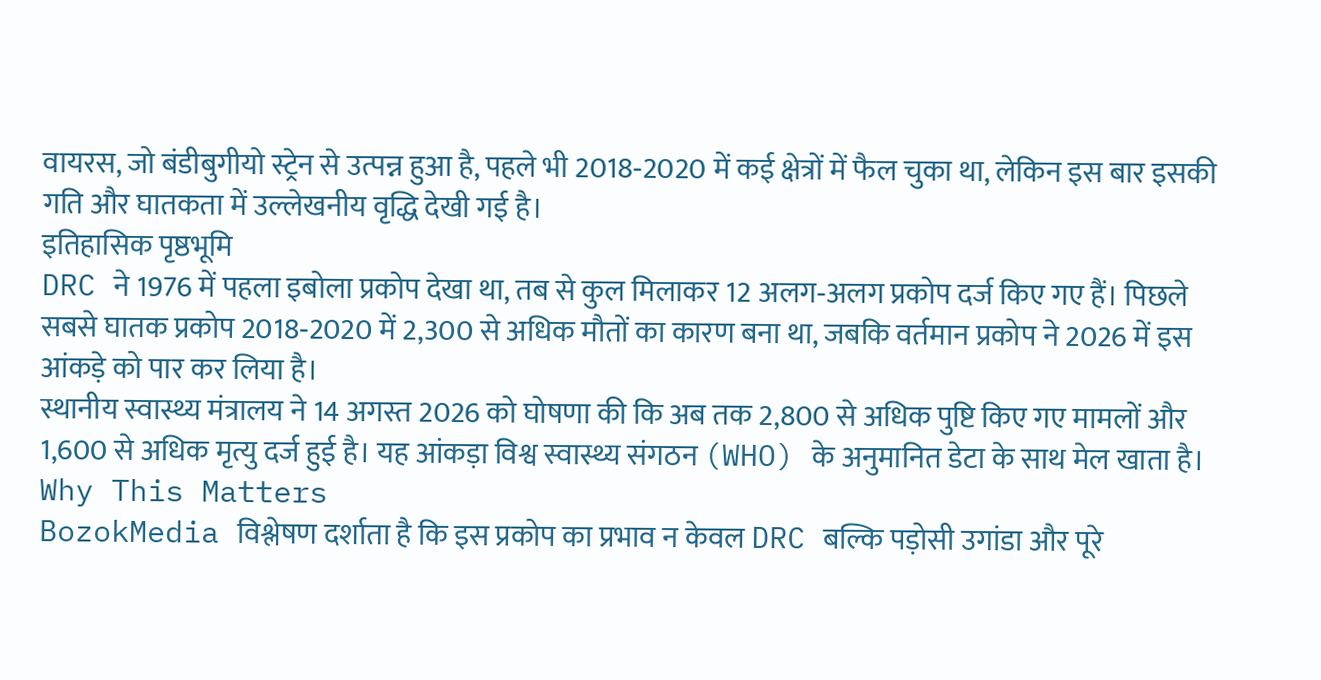वायरस, जो बंडीबुगीयो स्ट्रेन से उत्पन्न हुआ है, पहले भी 2018‑2020 में कई क्षेत्रों में फैल चुका था, लेकिन इस बार इसकी गति और घातकता में उल्लेखनीय वृद्धि देखी गई है।
इतिहासिक पृष्ठभूमि
DRC ने 1976 में पहला इबोला प्रकोप देखा था, तब से कुल मिलाकर 12 अलग‑अलग प्रकोप दर्ज किए गए हैं। पिछले सबसे घातक प्रकोप 2018‑2020 में 2,300 से अधिक मौतों का कारण बना था, जबकि वर्तमान प्रकोप ने 2026 में इस आंकड़े को पार कर लिया है।
स्थानीय स्वास्थ्य मंत्रालय ने 14 अगस्त 2026 को घोषणा की कि अब तक 2,800 से अधिक पुष्टि किए गए मामलों और 1,600 से अधिक मृत्यु दर्ज हुई है। यह आंकड़ा विश्व स्वास्थ्य संगठन (WHO) के अनुमानित डेटा के साथ मेल खाता है।
Why This Matters
BozokMedia विश्लेषण दर्शाता है कि इस प्रकोप का प्रभाव न केवल DRC बल्कि पड़ोसी उगांडा और पूरे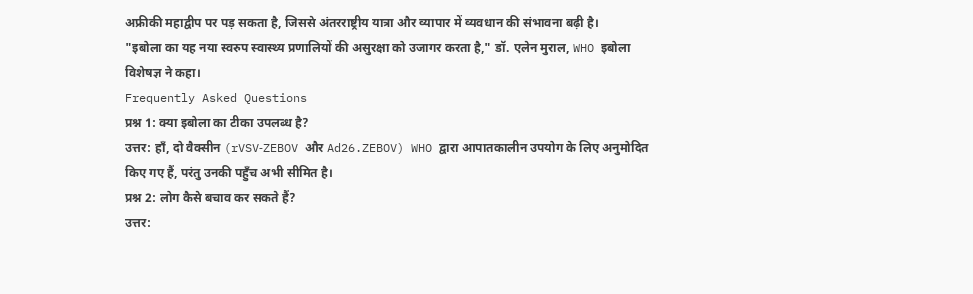अफ्रीकी महाद्वीप पर पड़ सकता है, जिससे अंतरराष्ट्रीय यात्रा और व्यापार में व्यवधान की संभावना बढ़ी है।
"इबोला का यह नया स्वरुप स्वास्थ्य प्रणालियों की असुरक्षा को उजागर करता है," डॉ. एलेन मुराल, WHO इबोला विशेषज्ञ ने कहा।
Frequently Asked Questions
प्रश्न 1: क्या इबोला का टीका उपलब्ध है?
उत्तर: हाँ, दो वैक्सीन (rVSV‑ZEBOV और Ad26.ZEBOV) WHO द्वारा आपातकालीन उपयोग के लिए अनुमोदित किए गए हैं, परंतु उनकी पहुँच अभी सीमित है।
प्रश्न 2: लोग कैसे बचाव कर सकते हैं?
उत्तर: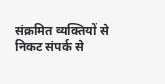संक्रमित व्यक्तियों से निकट संपर्क से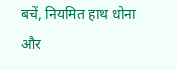बचें, नियमित हाथ धोना और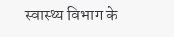स्वास्थ्य विभाग के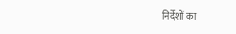निर्देशों का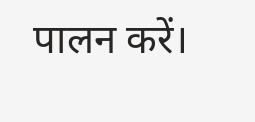पालन करें।